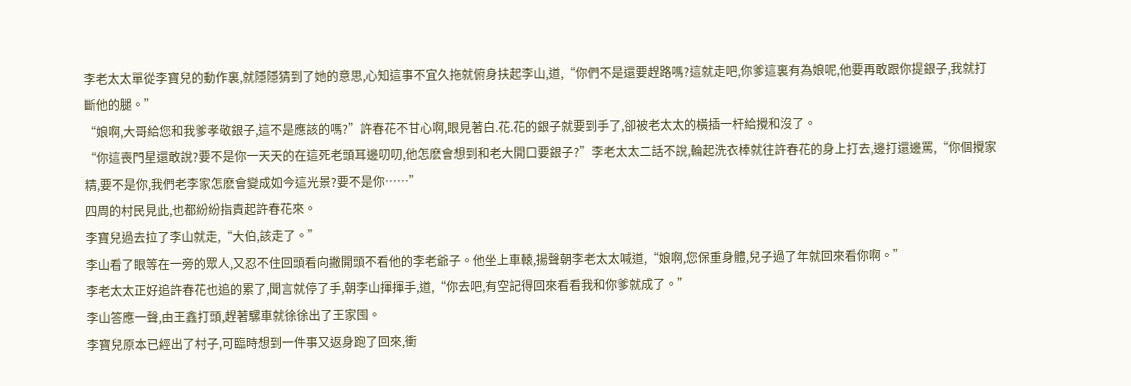李老太太單從李寶兒的動作裏,就隱隱猜到了她的意思,心知這事不宜久拖就俯身扶起李山,道,“你們不是還要趕路嗎?這就走吧,你爹這裏有為娘呢,他要再敢跟你提銀子,我就打斷他的腿。”
“娘啊,大哥給您和我爹孝敬銀子,這不是應該的嗎?”許春花不甘心啊,眼見著白.花.花的銀子就要到手了,卻被老太太的橫插一杆給攪和沒了。
“你這喪門星還敢說?要不是你一天天的在這死老頭耳邊叨叨,他怎麽會想到和老大開口要銀子?”李老太太二話不說,輪起洗衣棒就往許春花的身上打去,邊打還邊罵,“你個攪家精,要不是你,我們老李家怎麽會變成如今這光景?要不是你……”
四周的村民見此,也都紛紛指責起許春花來。
李寶兒過去拉了李山就走,“大伯,該走了。”
李山看了眼等在一旁的眾人,又忍不住回頭看向撇開頭不看他的李老爺子。他坐上車轅,揚聲朝李老太太喊道,“娘啊,您保重身體,兒子過了年就回來看你啊。”
李老太太正好追許春花也追的累了,聞言就停了手,朝李山揮揮手,道,“你去吧,有空記得回來看看我和你爹就成了。”
李山答應一聲,由王鑫打頭,趕著騾車就徐徐出了王家囤。
李寶兒原本已經出了村子,可臨時想到一件事又返身跑了回來,衝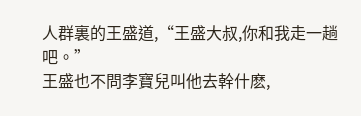人群裏的王盛道,“王盛大叔,你和我走一趟吧。”
王盛也不問李寶兒叫他去幹什麽,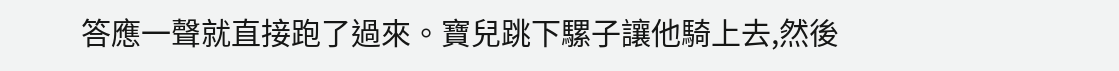答應一聲就直接跑了過來。寶兒跳下騾子讓他騎上去,然後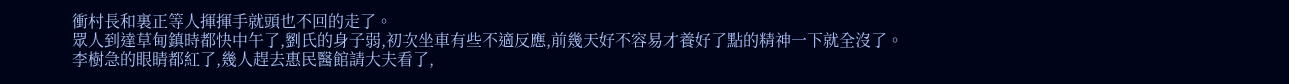衝村長和裏正等人揮揮手就頭也不回的走了。
眾人到達草甸鎮時都快中午了,劉氏的身子弱,初次坐車有些不適反應,前幾天好不容易才養好了點的精神一下就全沒了。
李樹急的眼睛都紅了,幾人趕去惠民醫館請大夫看了,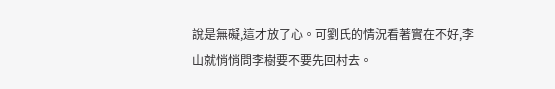說是無礙,這才放了心。可劉氏的情況看著實在不好,李山就悄悄問李樹要不要先回村去。